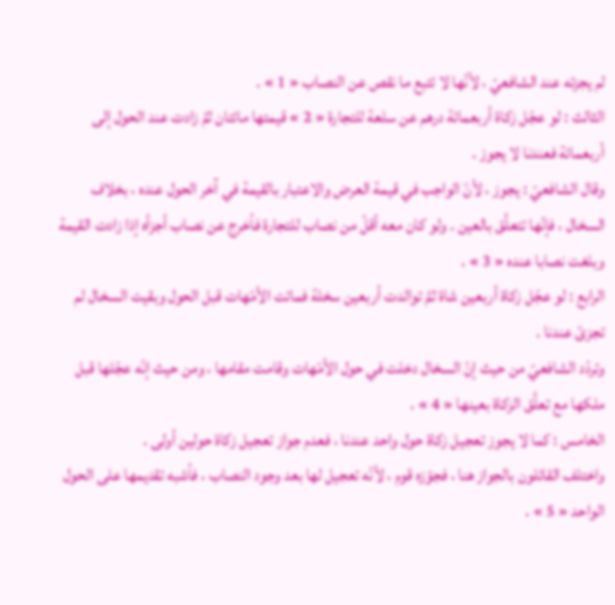لم يجزئه عند الشافعيّ ، لأنّها لا تتبع ما نقص عن النصاب « 1 » .
الثالث : لو عجّل زكاة أربعمائة درهم عن سلعة للتجارة « 2 » قيمتها مائتان ثمَّ زادت عند الحول إلى أربعمائة فعندنا لا يجوز .
وقال الشافعيّ : يجوز ، لأنّ الواجب في قيمة العرض والاعتبار بالقيمة في آخر الحول عنده ، بخلاف السخال ، فإنّها تتعلَّق بالعين . ولو كان معه أقلّ من نصاب للتجارة فأخرج عن نصاب أجزأه إذا زادت القيمة وبلغت نصابا عنده « 3 » .
الرابع : لو عجّل زكاة أربعين شاة ثمَّ توالدت أربعين سخلة فماتت الأمّهات قبل الحول وبقيت السخال لم تجزئ عندنا .
وتردّد الشافعيّ من حيث إنّ السخال دخلت في حول الأمّهات وقامت مقامها ، ومن حيث إنّه عجّلها قبل ملكها مع تعلَّق الزكاة بعينها « 4 » .
الخامس : كما لا يجوز تعجيل زكاة حول واحد عندنا ، فعدم جواز تعجيل زكاة حولين أولى .
واختلف القائلون بالجواز هنا ، فجوّزه قوم ، لأنّه تعجيل لها بعد وجود النصاب ، فأشبه تقديمها على الحول الواحد « 5 » .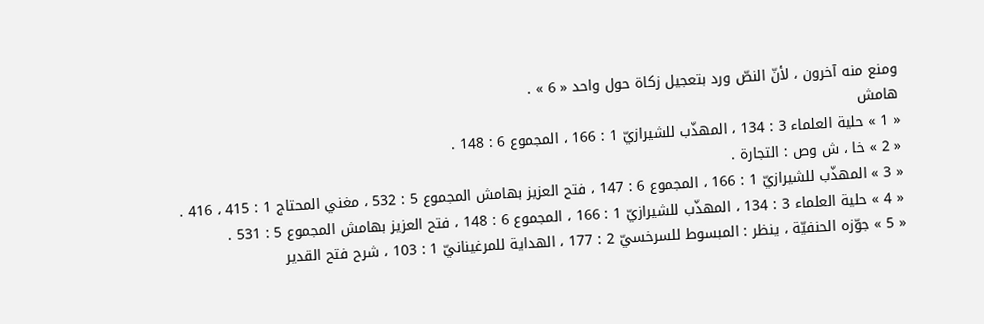ومنع منه آخرون ، لأنّ النصّ ورد بتعجيل زكاة حول واحد « 6 » .
هامش
« 1 » حلية العلماء 3 : 134 ، المهذّب للشيرازيّ 1 : 166 ، المجموع 6 : 148 .
« 2 » خا ، ش وص : التجارة .
« 3 » المهذّب للشيرازيّ 1 : 166 ، المجموع 6 : 147 ، فتح العزيز بهامش المجموع 5 : 532 ، مغني المحتاج 1 : 415 ، 416 .
« 4 » حلية العلماء 3 : 134 ، المهذّب للشيرازيّ 1 : 166 ، المجموع 6 : 148 ، فتح العزيز بهامش المجموع 5 : 531 .
« 5 » جوّزه الحنفيّة ، ينظر : المبسوط للسرخسيّ 2 : 177 ، الهداية للمرغينانيّ 1 : 103 ، شرح فتح القدير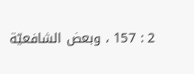2 : 157 ، وبعض الشافعيّة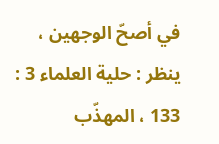في أصحّ الوجهين ، ينظر : حلية العلماء 3 : 133 ، المهذّب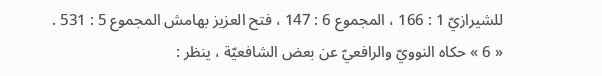للشيرازيّ 1 : 166 ، المجموع 6 : 147 ، فتح العزيز بهامش المجموع 5 : 531 .
« 6 » حكاه النوويّ والرافعيّ عن بعض الشافعيّة ، ينظر :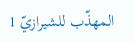المهذّب للشيرازيّ 1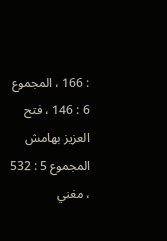: 166 ، المجموع 6 : 146 ، فتح العزيز بهامش المجموع 5 : 532 ، مغني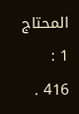المحتاج 1 : 416 .